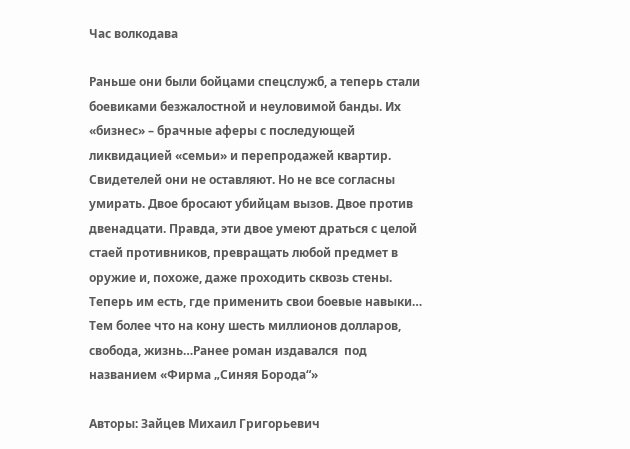Час волкодава

Раньше они были бойцами спецслужб, а теперь стали боевиками безжалостной и неуловимой банды. Их «бизнес» – брачные аферы с последующей ликвидацией «семьи» и перепродажей квартир. Свидетелей они не оставляют. Но не все согласны умирать. Двое бросают убийцам вызов. Двое против двенадцати. Правда, эти двое умеют драться с целой стаей противников, превращать любой предмет в оружие и, похоже, даже проходить сквозь стены. Теперь им есть, где применить свои боевые навыки… Тем более что на кону шесть миллионов долларов, свобода, жизнь…Ранее роман издавался  под названием «Фирма „Синяя Борода“»

Авторы: Зайцев Михаил Григорьевич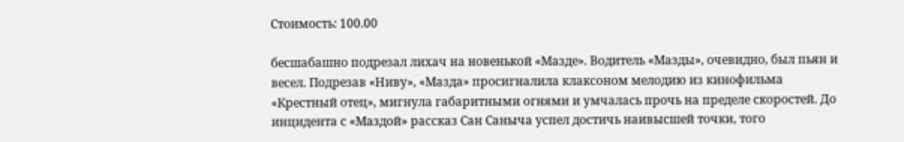Стоимость: 100.00

бесшабашно подрезал лихач на новенькой «Мазде». Водитель «Мазды», очевидно, был пьян и весел. Подрезав «Ниву», «Мазда» просигналила клаксоном мелодию из кинофильма «Крестный отец», мигнула габаритными огнями и умчалась прочь на пределе скоростей. До инцидента с «Маздой» рассказ Сан Саныча успел достичь наивысшей точки, того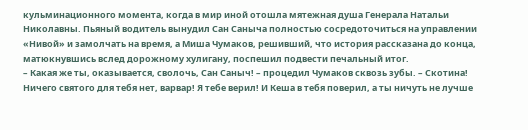кульминационного момента, когда в мир иной отошла мятежная душа Генерала Натальи Николавны. Пьяный водитель вынудил Сан Саныча полностью сосредоточиться на управлении «Нивой» и замолчать на время, а Миша Чумаков, решивший, что история рассказана до конца, матюкнувшись вслед дорожному хулигану, поспешил подвести печальный итог.
– Какая же ты, оказывается, сволочь, Сан Саныч! – процедил Чумаков сквозь зубы. – Скотина! Ничего святого для тебя нет, варвар! Я тебе верил! И Кеша в тебя поверил, а ты ничуть не лучше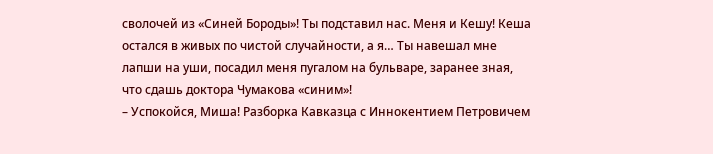сволочей из «Синей Бороды»! Ты подставил нас. Меня и Кешу! Кеша остался в живых по чистой случайности, а я… Ты навешал мне лапши на уши, посадил меня пугалом на бульваре, заранее зная, что сдашь доктора Чумакова «синим»!
– Успокойся, Миша! Разборка Кавказца с Иннокентием Петровичем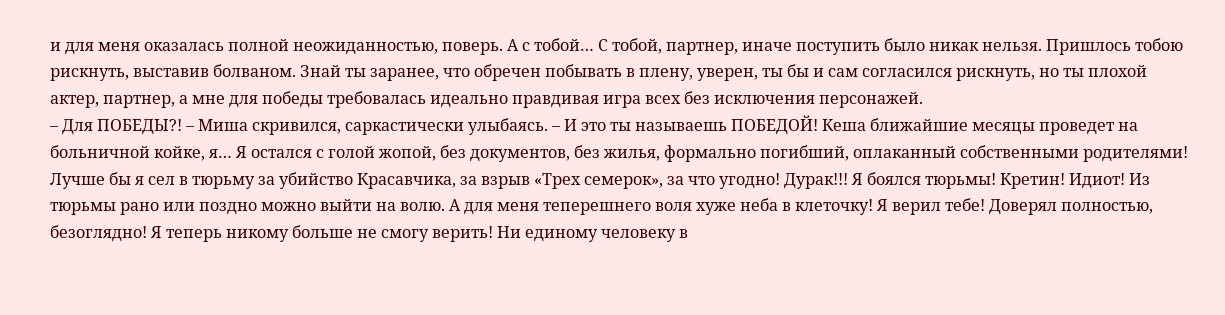и для меня оказалась полной неожиданностью, поверь. А с тобой… С тобой, партнер, иначе поступить было никак нельзя. Пришлось тобою рискнуть, выставив болваном. Знай ты заранее, что обречен побывать в плену, уверен, ты бы и сам согласился рискнуть, но ты плохой актер, партнер, а мне для победы требовалась идеально правдивая игра всех без исключения персонажей.
– Для ПОБЕДЫ?! – Миша скривился, саркастически улыбаясь. – И это ты называешь ПОБЕДОЙ! Кеша ближайшие месяцы проведет на больничной койке, я… Я остался с голой жопой, без документов, без жилья, формально погибший, оплаканный собственными родителями! Лучше бы я сел в тюрьму за убийство Красавчика, за взрыв «Трех семерок», за что угодно! Дурак!!! Я боялся тюрьмы! Кретин! Идиот! Из тюрьмы рано или поздно можно выйти на волю. А для меня теперешнего воля хуже неба в клеточку! Я верил тебе! Доверял полностью, безоглядно! Я теперь никому больше не смогу верить! Ни единому человеку в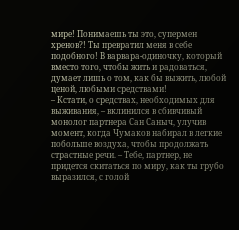мире! Понимаешь ты это, супермен хренов?! Ты превратил меня в себе подобного! В варвара-одиночку, который вместо того, чтобы жить и радоваться, думает лишь о том, как бы выжить, любой ценой, любыми средствами!
– Кстати, о средствах, необходимых для выживания, – вклинился в сбивчивый монолог партнера Сан Саныч, улучив момент, когда Чумаков набирал в легкие побольше воздуха, чтобы продолжать страстные речи. – Тебе, партнер, не придется скитаться по миру, как ты грубо выразился, с голой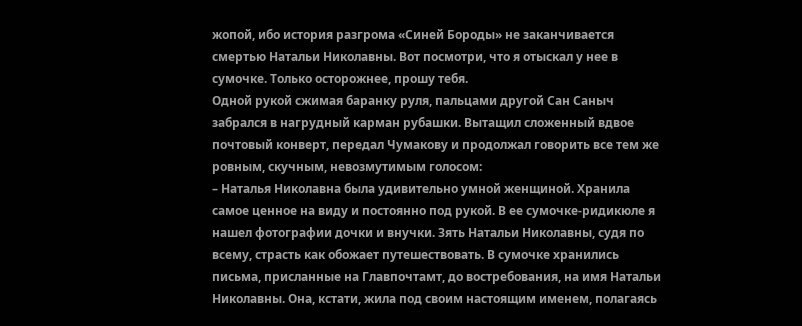жопой, ибо история разгрома «Синей Бороды» не заканчивается смертью Натальи Николавны. Вот посмотри, что я отыскал у нее в сумочке. Только осторожнее, прошу тебя.
Одной рукой сжимая баранку руля, пальцами другой Сан Саныч забрался в нагрудный карман рубашки. Вытащил сложенный вдвое почтовый конверт, передал Чумакову и продолжал говорить все тем же ровным, скучным, невозмутимым голосом:
– Наталья Николавна была удивительно умной женщиной. Хранила самое ценное на виду и постоянно под рукой. В ее сумочке-ридикюле я нашел фотографии дочки и внучки. Зять Натальи Николавны, судя по всему, страсть как обожает путешествовать. В сумочке хранились письма, присланные на Главпочтамт, до востребования, на имя Натальи Николавны. Она, кстати, жила под своим настоящим именем, полагаясь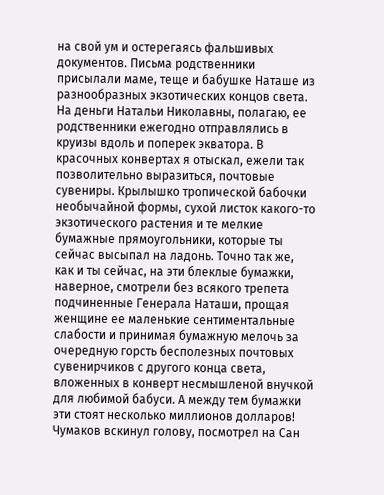на свой ум и остерегаясь фальшивых документов. Письма родственники присылали маме, теще и бабушке Наташе из разнообразных экзотических концов света. На деньги Натальи Николавны, полагаю, ее родственники ежегодно отправлялись в круизы вдоль и поперек экватора. В красочных конвертах я отыскал, ежели так позволительно выразиться, почтовые сувениры. Крылышко тропической бабочки необычайной формы, сухой листок какого-то экзотического растения и те мелкие бумажные прямоугольники, которые ты сейчас высыпал на ладонь. Точно так же, как и ты сейчас, на эти блеклые бумажки, наверное, смотрели без всякого трепета подчиненные Генерала Наташи, прощая женщине ее маленькие сентиментальные слабости и принимая бумажную мелочь за очередную горсть бесполезных почтовых сувенирчиков с другого конца света, вложенных в конверт несмышленой внучкой для любимой бабуси. А между тем бумажки эти стоят несколько миллионов долларов!
Чумаков вскинул голову, посмотрел на Сан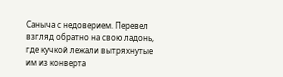Саныча с недоверием. Перевел взгляд обратно на свою ладонь, где кучкой лежали вытряхнутые им из конверта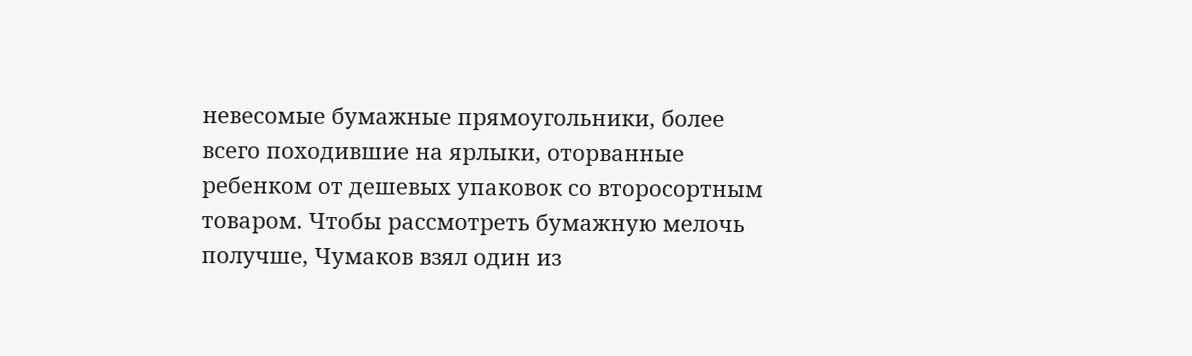невесомые бумажные прямоугольники, более всего походившие на ярлыки, оторванные ребенком от дешевых упаковок со второсортным товаром. Чтобы рассмотреть бумажную мелочь получше, Чумаков взял один из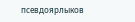псевдоярлыков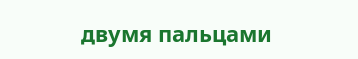двумя пальцами